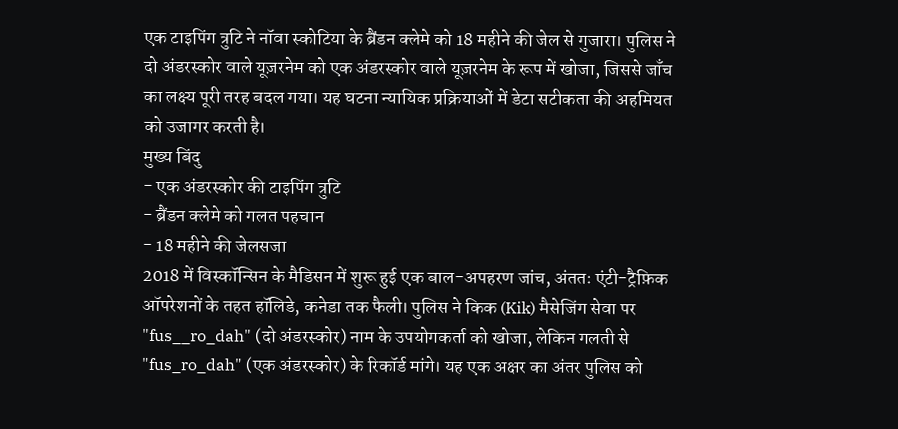एक टाइपिंग त्रुटि ने नॉवा स्कोटिया के ब्रैंडन क्लेमे को 18 महीने की जेल से गुजारा। पुलिस ने दो अंडरस्कोर वाले यूज़रनेम को एक अंडरस्कोर वाले यूज़रनेम के रूप में खोजा, जिससे जाँच का लक्ष्य पूरी तरह बदल गया। यह घटना न्यायिक प्रक्रियाओं में डेटा सटीकता की अहमियत को उजागर करती है।
मुख्य बिंदु
- एक अंडरस्कोर की टाइपिंग त्रुटि
- ब्रैंडन क्लेमे को गलत पहचान
- 18 महीने की जेलसजा
2018 में विस्कॉन्सिन के मैडिसन में शुरू हुई एक बाल-अपहरण जांच, अंततः एंटी-ट्रैफ़िक ऑपरेशनों के तहत हॉलिडे, कनेडा तक फैली। पुलिस ने किक (Kik) मैसेजिंग सेवा पर "fus__ro_dah" (दो अंडरस्कोर) नाम के उपयोगकर्ता को खोजा, लेकिन गलती से "fus_ro_dah" (एक अंडरस्कोर) के रिकॉर्ड मांगे। यह एक अक्षर का अंतर पुलिस को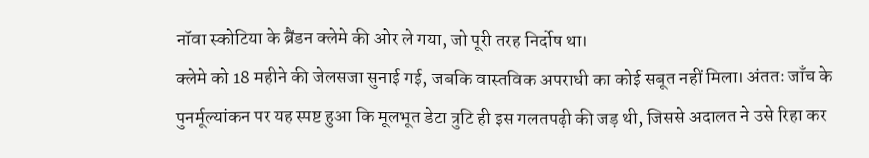नॉवा स्कोटिया के ब्रैंडन क्लेमे की ओर ले गया, जो पूरी तरह निर्दोष था।
क्लेमे को 18 महीने की जेलसजा सुनाई गई, जबकि वास्तविक अपराधी का कोई सबूत नहीं मिला। अंततः जाँच के पुनर्मूल्यांकन पर यह स्पष्ट हुआ कि मूलभूत डेटा त्रुटि ही इस गलतपढ़ी की जड़ थी, जिससे अदालत ने उसे रिहा कर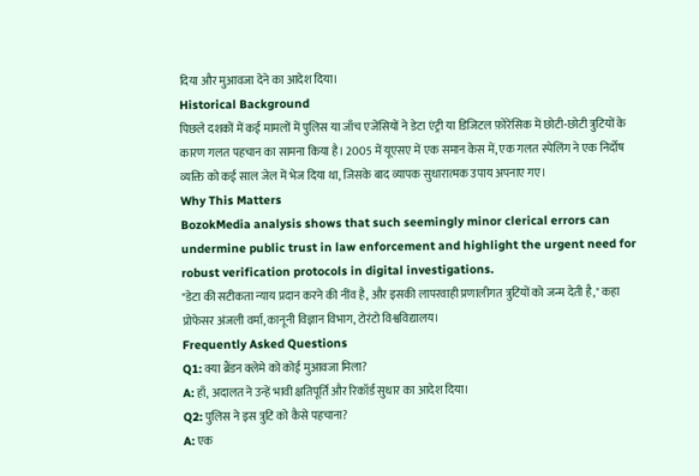दिया और मुआवजा देने का आदेश दिया।
Historical Background
पिछले दशकों में कई मामलों में पुलिस या जाँच एजेंसियों ने डेटा एंट्री या डिजिटल फ़ोरेंसिक में छोटी‑छोटी त्रुटियों के कारण गलत पहचान का सामना किया है। 2005 में यूएसए में एक समान केस में, एक गलत स्पेलिंग ने एक निर्दोष व्यक्ति को कई साल जेल में भेज दिया था, जिसके बाद व्यापक सुधारात्मक उपाय अपनाए गए।
Why This Matters
BozokMedia analysis shows that such seemingly minor clerical errors can undermine public trust in law enforcement and highlight the urgent need for robust verification protocols in digital investigations.
"डेटा की सटीकता न्याय प्रदान करने की नींव है, और इसकी लापरवाही प्रणालीगत त्रुटियों को जन्म देती है," कहा प्रोफेसर अंजली वर्मा, कानूनी विज्ञान विभाग, टोरंटो विश्वविद्यालय।
Frequently Asked Questions
Q1: क्या ब्रैंडन क्लेमे को कोई मुआवजा मिला?
A: हाँ, अदालत ने उन्हें भावी क्षतिपूर्ति और रिकॉर्ड सुधार का आदेश दिया।
Q2: पुलिस ने इस त्रुटि को कैसे पहचाना?
A: एक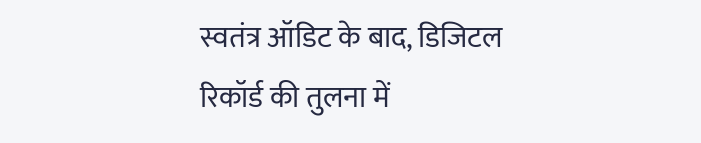स्वतंत्र ऑडिट के बाद, डिजिटल रिकॉर्ड की तुलना में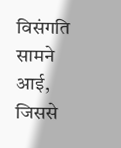विसंगति सामने आई, जिससे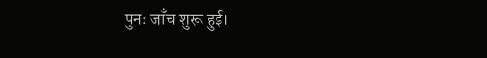पुनः जाँच शुरू हुई।